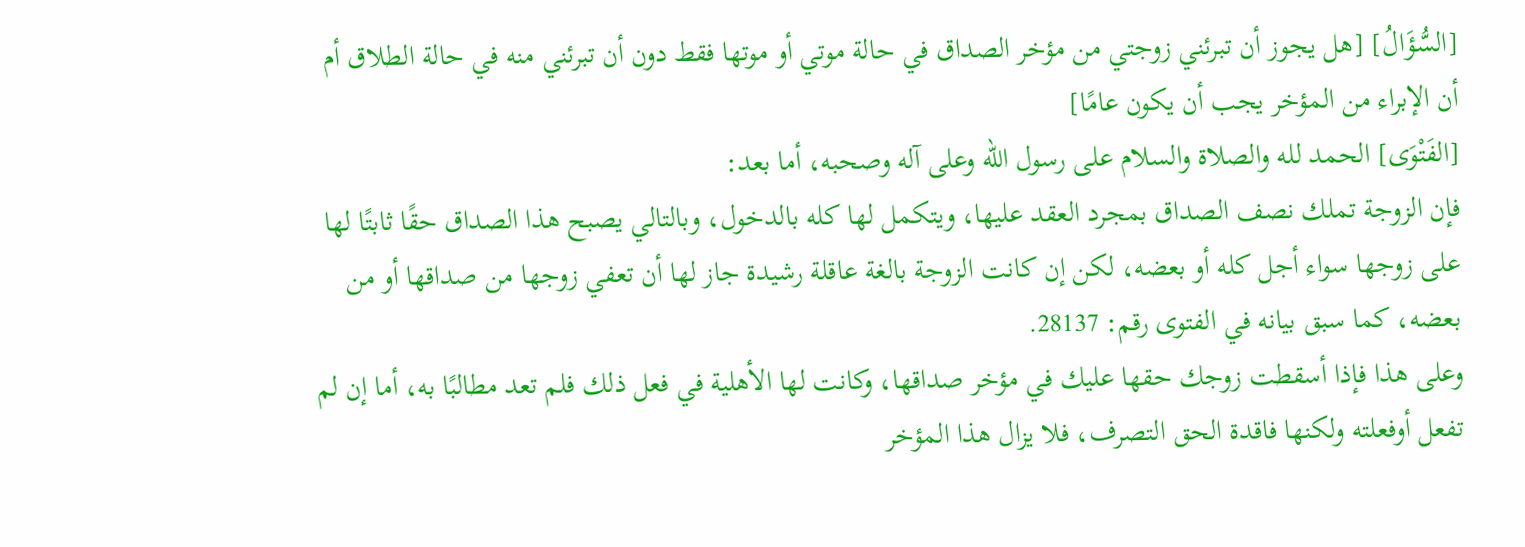[السُّؤَالُ] [هل يجوز أن تبرئني زوجتي من مؤخر الصداق في حالة موتي أو موتها فقط دون أن تبرئني منه في حالة الطلاق أم أن الإبراء من المؤخر يجب أن يكون عامًا]
[الفَتْوَى] الحمد لله والصلاة والسلام على رسول الله وعلى آله وصحبه، أما بعد:
فإن الزوجة تملك نصف الصداق بمجرد العقد عليها، ويتكمل لها كله بالدخول، وبالتالي يصبح هذا الصداق حقًا ثابتًا لها على زوجها سواء أجل كله أو بعضه، لكن إن كانت الزوجة بالغة عاقلة رشيدة جاز لها أن تعفي زوجها من صداقها أو من بعضه، كما سبق بيانه في الفتوى رقم: 28137.
وعلى هذا فإذا أسقطت زوجك حقها عليك في مؤخر صداقها، وكانت لها الأهلية في فعل ذلك فلم تعد مطالبًا به، أما إن لم تفعل أوفعلته ولكنها فاقدة الحق التصرف، فلا يزال هذا المؤخر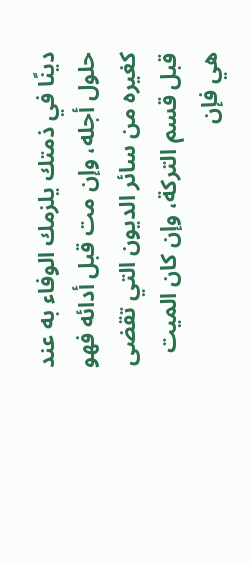دينًا في ذمتك يلزمك الوفاء به عند حلول أجله، وإن مت قبل أدائه فهو كغيره من سائر الديون التي تقضى قبل قسم التركة، وإن كان الميت هي فإن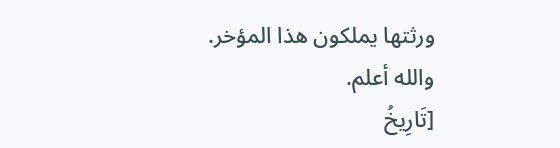ورثتها يملكون هذا المؤخر.
والله أعلم.
[تَارِيخُ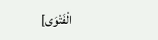الْفَتْوَى]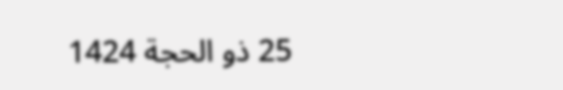25 ذو الحجة 1424